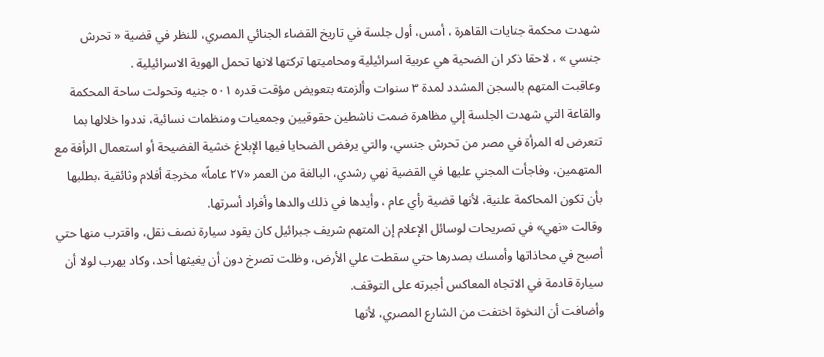شهدت محكمة جنايات القاهرة ، أمس، أول جلسة في تاريخ القضاء الجنائي المصري، للنظر في قضية « تحرش جنسي » ، لاحقا ذكر ان الضحية هي عربية اسرائيلية ومحاميتها تركتها لانها تحمل الهوية الاسرائيلية .
وعاقبت المتهم بالسجن المشدد لمدة ٣ سنوات وألزمته بتعويض مؤقت قدره ٥٠١ جنيه وتحولت ساحة المحكمة والقاعة التي شهدت الجلسة إلي مظاهرة ضمت ناشطين حقوقيين وجمعيات ومنظمات نسائية، نددوا خلالها بما تتعرض له المرأة في مصر من تحرش جنسي، والتي يرفض الضحايا فيها الإبلاغ خشية الفضيحة أو استعمال الرأفة مع المتهمين، وفاجأت المجني عليها في القضية نهي رشدي، البالغة من العمر «٢٧ عاماً» مخرجة أفلام وثائقية ،بطلبها بأن تكون المحاكمة علنية، لأنها قضية رأي عام ، وأيدها في ذلك والدها وأفراد أسرتها.
وقالت «نهي» في تصريحات لوسائل الإعلام إن المتهم شريف جبرائيل كان يقود سيارة نصف نقل، واقترب منها حتي أصبح في محاذاتها وأمسك بصدرها حتي سقطت علي الأرض، وظلت تصرخ دون أن يغيثها أحد، وكاد يهرب لولا أن سيارة قادمة في الاتجاه المعاكس أجبرته على التوقف.
وأضافت أن النخوة اختفت من الشارع المصري، لأنها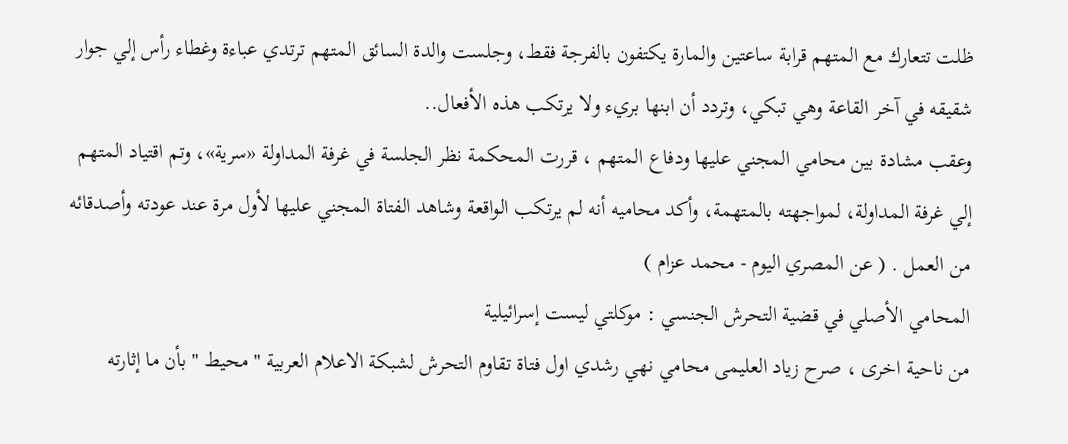ظلت تتعارك مع المتهم قرابة ساعتين والمارة يكتفون بالفرجة فقط، وجلست والدة السائق المتهم ترتدي عباءة وغطاء رأس إلي جوار شقيقه في آخر القاعة وهي تبكي، وتردد أن ابنها بريء ولا يرتكب هذه الأفعال..
وعقب مشادة بين محامي المجني عليها ودفاع المتهم ، قررت المحكمة نظر الجلسة في غرفة المداولة «سرية»، وتم اقتياد المتهم إلي غرفة المداولة، لمواجهته بالمتهمة، وأكد محاميه أنه لم يرتكب الواقعة وشاهد الفتاة المجني عليها لأول مرة عند عودته وأصدقائه من العمل . ( عن المصري اليوم - محمد عزام )
المحامي الأصلي في قضية التحرش الجنسي : موكلتي ليست إسرائيلية
من ناحية اخرى ، صرح زياد العليمى محامي نهي رشدي اول فتاة تقاوم التحرش لشبكة الاعلام العربية " محيط " بأن ما إثارته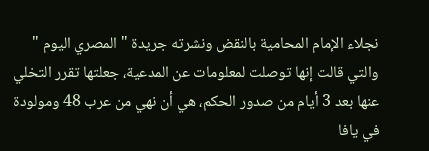نجلاء الإمام المحامية بالنقض ونشرته جريدة " المصري اليوم " والتي قالت إنها توصلت لمعلومات عن المدعية، جعلتها تقرر التخلي عنها بعد 3 أيام من صدور الحكم، هي أن نهي من عرب 48 ومولودة في يافا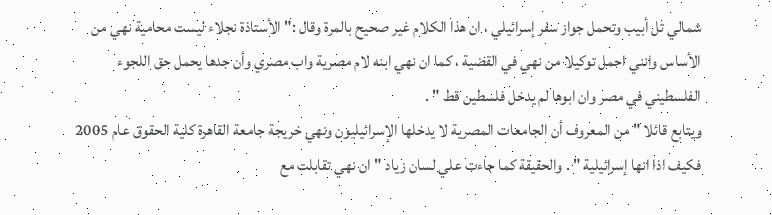شمالي تل أبيب وتحمل جواز سفر إسرائيلي ، ان هذا الكلام غير صحيح بالمرة وقال :" الأستاذة نجلاء ليست محامية نهي من الأساس وانني احمل توكيلا من نهي في القضية ، كما ان نهي ابنه لام مصرية واب مصري وأن جدها يحمل حق اللجوء الفلسطيني في مصر وان ابوها لم يدخل فلسطين قط " .
ويتابع قائلا " من المعروف أن الجامعات المصرية لا يدخلها الإسرائيليون ونهي خريجة جامعة القاهرة كلية الحقوق عام 2005 فكيف اذا انها إسرائيلية " . والحقيقة كما جاءت علي لسان زياد "ان نهي تقابلت مع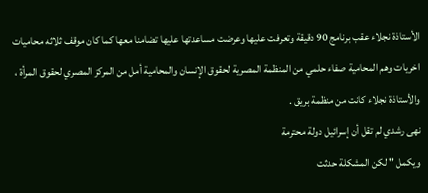الأستاذة نجلاء عقب برنامج 90 دقيقة وتعرفت عليها وعرضت مساعدتها عليها تضامنا معها كما كان موقف ثلاثه محاميات اخريات وهم المحامية صفاء حلمي من المنظمة المصرية لحقوق الإنسان والمحامية أمل من المركز المصري لحقوق المرأة ، والأستاذة نجلاء كانت من منظمة بريق .
نهى رشدي لم تقل أن إسرائيل دولة محترمة
ويكمل " لكن المشكلة حدثت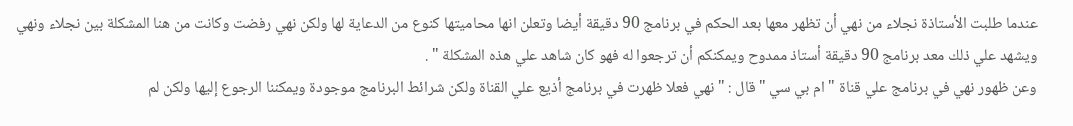عندما طلبت الأستاذة نجلاء من نهي أن تظهر معها بعد الحكم في برنامج 90 دقيقة أيضا وتعلن انها محاميتها كنوع من الدعاية لها ولكن نهي رفضت وكانت من هنا المشكلة بين نجلاء ونهي ويشهد علي ذلك معد برنامج 90 دقيقة أستاذ ممدوح ويمكنكم أن ترجعوا له فهو كان شاهد علي هذه المشكلة " .
وعن ظهور نهي في برنامج علي قناة " ام بي سي " قال : " نهي فعلا ظهرت في برنامج أذيع علي القناة ولكن شرائط البرنامج موجودة ويمكننا الرجوع إليها ولكن لم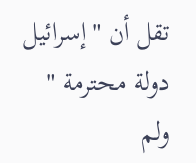تقل أن "إسرائيل دولة محترمة " ولم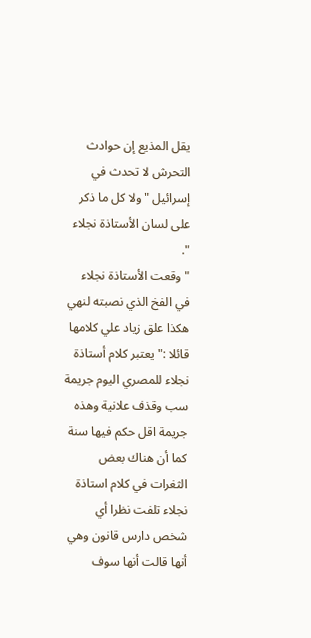يقل المذيع إن حوادث التحرش لا تحدث في إسرائيل " ولا كل ما ذكر على لسان الأستاذة نجلاء ".
" وقعت الأستاذة نجلاء في الفخ الذي نصبته لنهي هكذا علق زياد علي كلامها قائلا :" يعتبر كلام أستاذة نجلاء للمصري اليوم جريمة سب وقذف علانية وهذه جريمة اقل حكم فيها سنة كما أن هناك بعض الثغرات في كلام استاذة نجلاء تلفت نظرا أي شخص دارس قانون وهي أنها قالت أنها سوف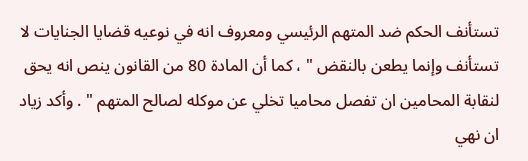تستأنف الحكم ضد المتهم الرئيسي ومعروف انه في نوعيه قضايا الجنايات لا تستأنف وإنما يطعن بالنقض " ، كما أن المادة 80 من القانون ينص انه يحق لنقابة المحامين ان تفصل محاميا تخلي عن موكله لصالح المتهم " . وأكد زياد ان نهي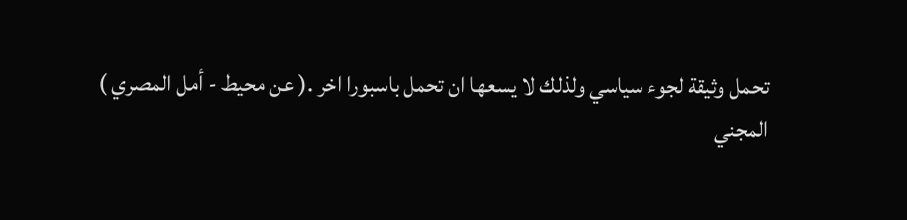تحمل وثيقة لجوء سياسي ولذلك لا يسعها ان تحمل باسبورا اخر .( عن محيط - أمل المصري )
المجني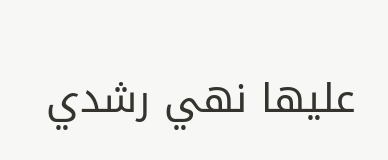عليها نهي رشدي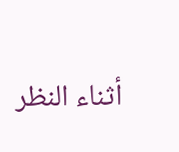أثناء النظر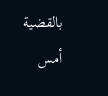بالقضية أمس